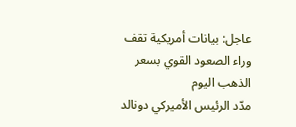عاجل: بيانات أمريكية تقف وراء الصعود القوي بسعر الذهب اليوم
مدّد الرئيس الأميركي دونالد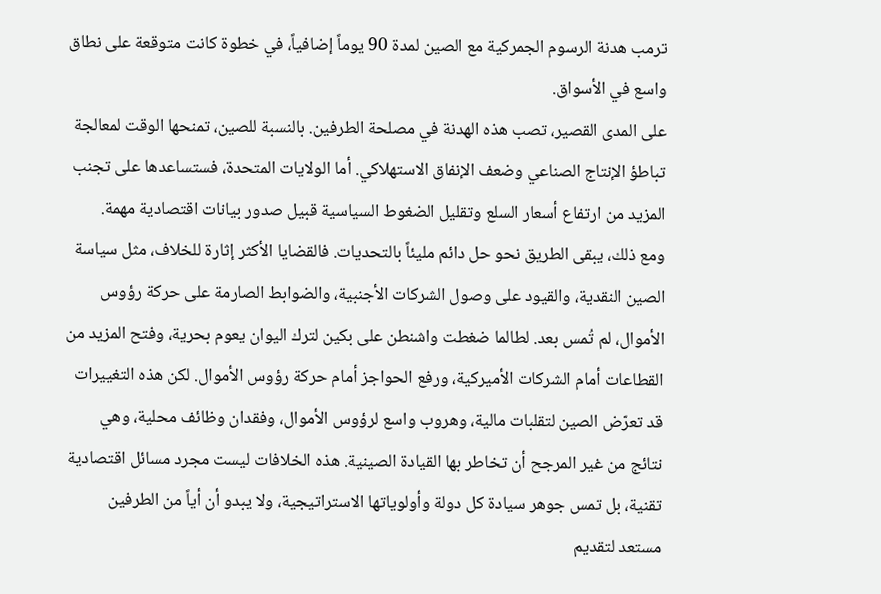ترمب هدنة الرسوم الجمركية مع الصين لمدة 90 يوماً إضافياً، في خطوة كانت متوقعة على نطاق واسع في الأسواق.
على المدى القصير، تصب هذه الهدنة في مصلحة الطرفين. بالنسبة للصين، تمنحها الوقت لمعالجة تباطؤ الإنتاج الصناعي وضعف الإنفاق الاستهلاكي. أما الولايات المتحدة، فستساعدها على تجنب المزيد من ارتفاع أسعار السلع وتقليل الضغوط السياسية قبيل صدور بيانات اقتصادية مهمة.
ومع ذلك، يبقى الطريق نحو حل دائم مليئاً بالتحديات. فالقضايا الأكثر إثارة للخلاف، مثل سياسة الصين النقدية، والقيود على وصول الشركات الأجنبية، والضوابط الصارمة على حركة رؤوس الأموال، لم تُمس بعد. لطالما ضغطت واشنطن على بكين لترك اليوان يعوم بحرية، وفتح المزيد من القطاعات أمام الشركات الأميركية، ورفع الحواجز أمام حركة رؤوس الأموال. لكن هذه التغييرات قد تعرّض الصين لتقلبات مالية، وهروب واسع لرؤوس الأموال، وفقدان وظائف محلية، وهي نتائج من غير المرجح أن تخاطر بها القيادة الصينية. هذه الخلافات ليست مجرد مسائل اقتصادية تقنية، بل تمس جوهر سيادة كل دولة وأولوياتها الاستراتيجية، ولا يبدو أن أياً من الطرفين مستعد لتقديم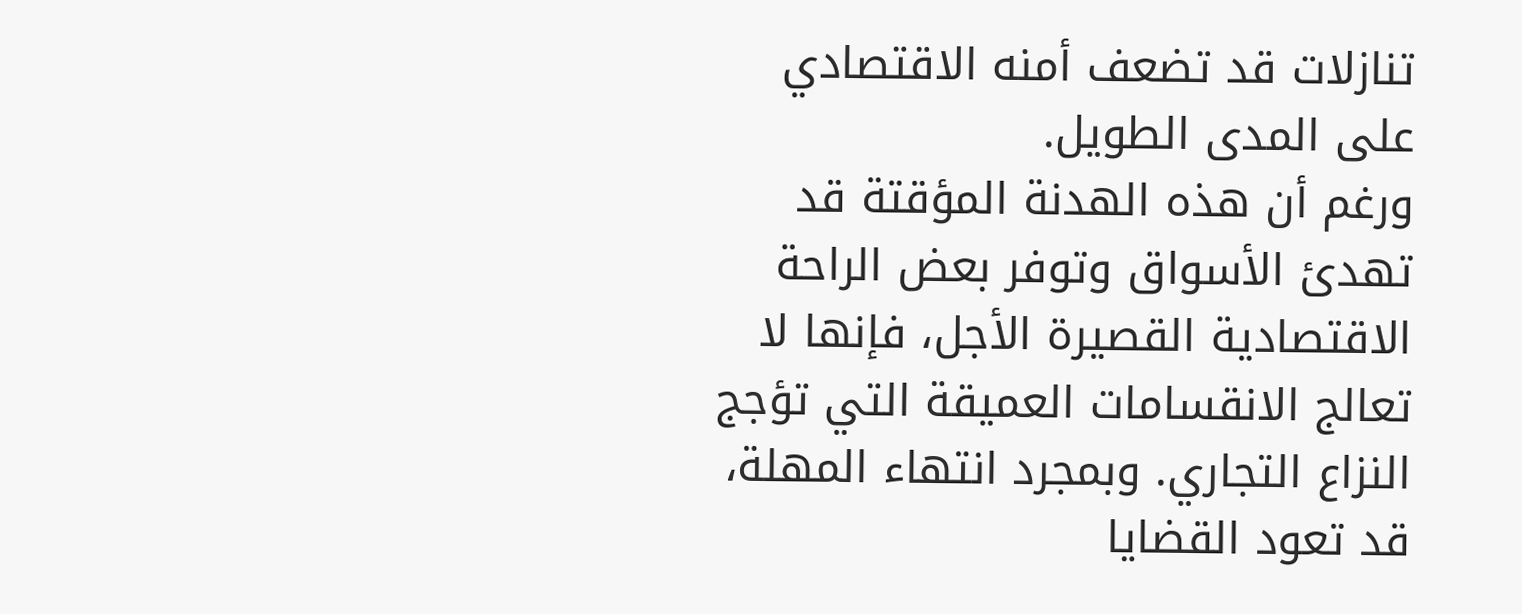تنازلات قد تضعف أمنه الاقتصادي على المدى الطويل.
ورغم أن هذه الهدنة المؤقتة قد تهدئ الأسواق وتوفر بعض الراحة الاقتصادية القصيرة الأجل، فإنها لا تعالج الانقسامات العميقة التي تؤجج النزاع التجاري. وبمجرد انتهاء المهلة، قد تعود القضايا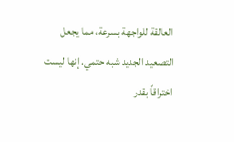العالقة للواجهة بسرعة، مما يجعل التصعيد الجديد شبه حتمي. إنها ليست اختراقاً بقدر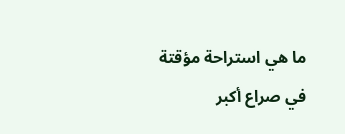ما هي استراحة مؤقتة في صراع أكبر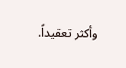وأكثر تعقيداً.